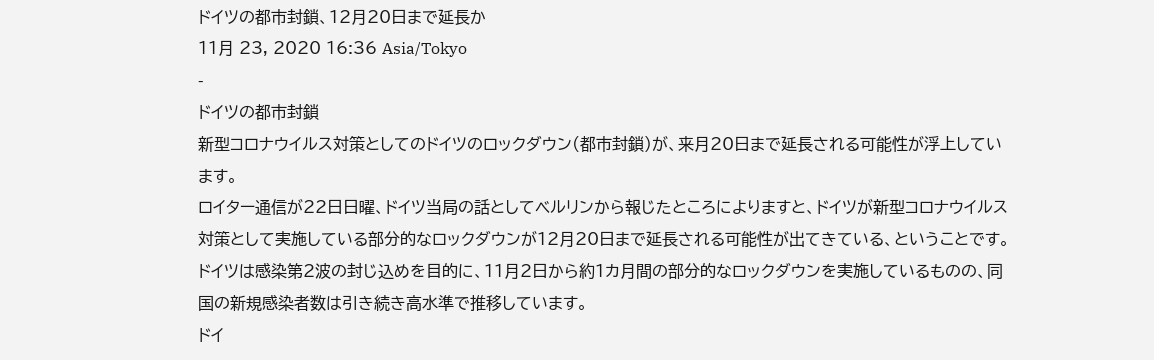ドイツの都市封鎖、12月20日まで延長か
11月 23, 2020 16:36 Asia/Tokyo
-
ドイツの都市封鎖
新型コロナウイルス対策としてのドイツのロックダウン(都市封鎖)が、来月20日まで延長される可能性が浮上しています。
ロイター通信が22日日曜、ドイツ当局の話としてベルリンから報じたところによりますと、ドイツが新型コロナウイルス対策として実施している部分的なロックダウンが12月20日まで延長される可能性が出てきている、ということです。
ドイツは感染第2波の封じ込めを目的に、11月2日から約1カ月間の部分的なロックダウンを実施しているものの、同国の新規感染者数は引き続き高水準で推移しています。
ドイ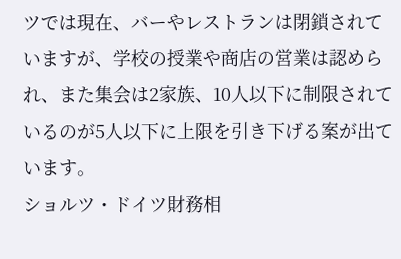ツでは現在、バーやレストランは閉鎖されていますが、学校の授業や商店の営業は認められ、また集会は2家族、10人以下に制限されているのが5人以下に上限を引き下げる案が出ています。
ショルツ・ドイツ財務相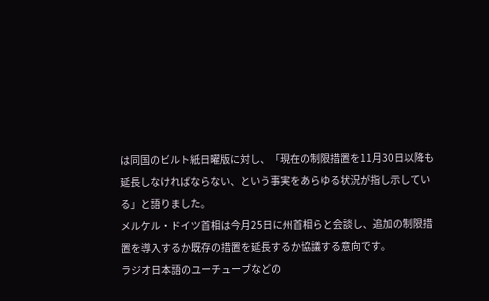は同国のビルト紙日曜版に対し、「現在の制限措置を11月30日以降も延長しなければならない、という事実をあらゆる状況が指し示している」と語りました。
メルケル・ドイツ首相は今月25日に州首相らと会談し、追加の制限措置を導入するか既存の措置を延長するか協議する意向です。
ラジオ日本語のユーチューブなどの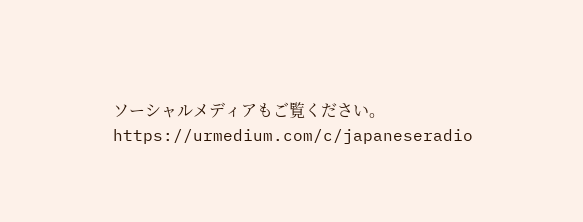ソーシャルメディアもご覧ください。
https://urmedium.com/c/japaneseradio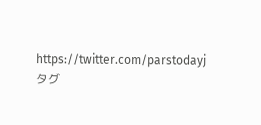https://twitter.com/parstodayj
タグ